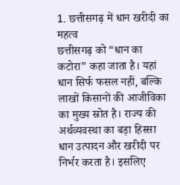1. छत्तीसगढ़ में धान खरीदी का महत्व
छत्तीसगढ़ को “धान का कटोरा” कहा जाता है। यहां धान सिर्फ फसल नहीं, बल्कि लाखों किसानों की आजीविका का मुख्य स्रोत है। राज्य की अर्थव्यवस्था का बड़ा हिस्सा धान उत्पादन और खरीदी पर निर्भर करता है। इसलिए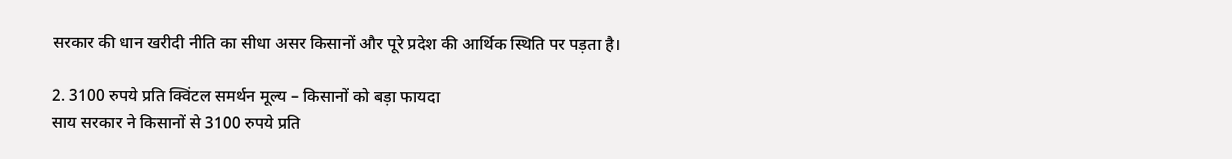सरकार की धान खरीदी नीति का सीधा असर किसानों और पूरे प्रदेश की आर्थिक स्थिति पर पड़ता है।

2. 3100 रुपये प्रति क्विंटल समर्थन मूल्य – किसानों को बड़ा फायदा
साय सरकार ने किसानों से 3100 रुपये प्रति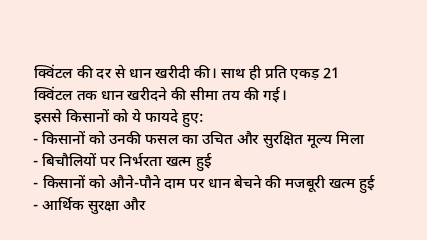क्विंटल की दर से धान खरीदी की। साथ ही प्रति एकड़ 21 क्विंटल तक धान खरीदने की सीमा तय की गई।
इससे किसानों को ये फायदे हुए:
- किसानों को उनकी फसल का उचित और सुरक्षित मूल्य मिला
- बिचौलियों पर निर्भरता खत्म हुई
- किसानों को औने-पौने दाम पर धान बेचने की मजबूरी खत्म हुई
- आर्थिक सुरक्षा और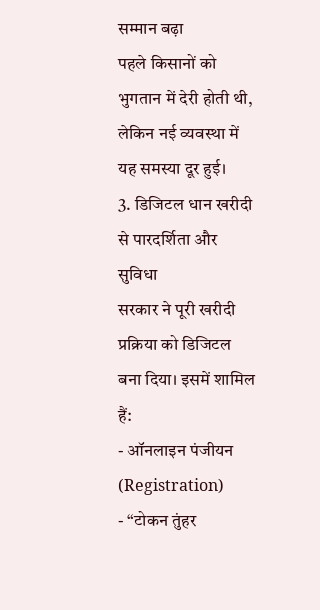सम्मान बढ़ा
पहले किसानों को भुगतान में देरी होती थी, लेकिन नई व्यवस्था में यह समस्या दूर हुई।
3. डिजिटल धान खरीदी से पारदर्शिता और सुविधा
सरकार ने पूरी खरीदी प्रक्रिया को डिजिटल बना दिया। इसमें शामिल हैं:
- ऑनलाइन पंजीयन (Registration)
- “टोकन तुंहर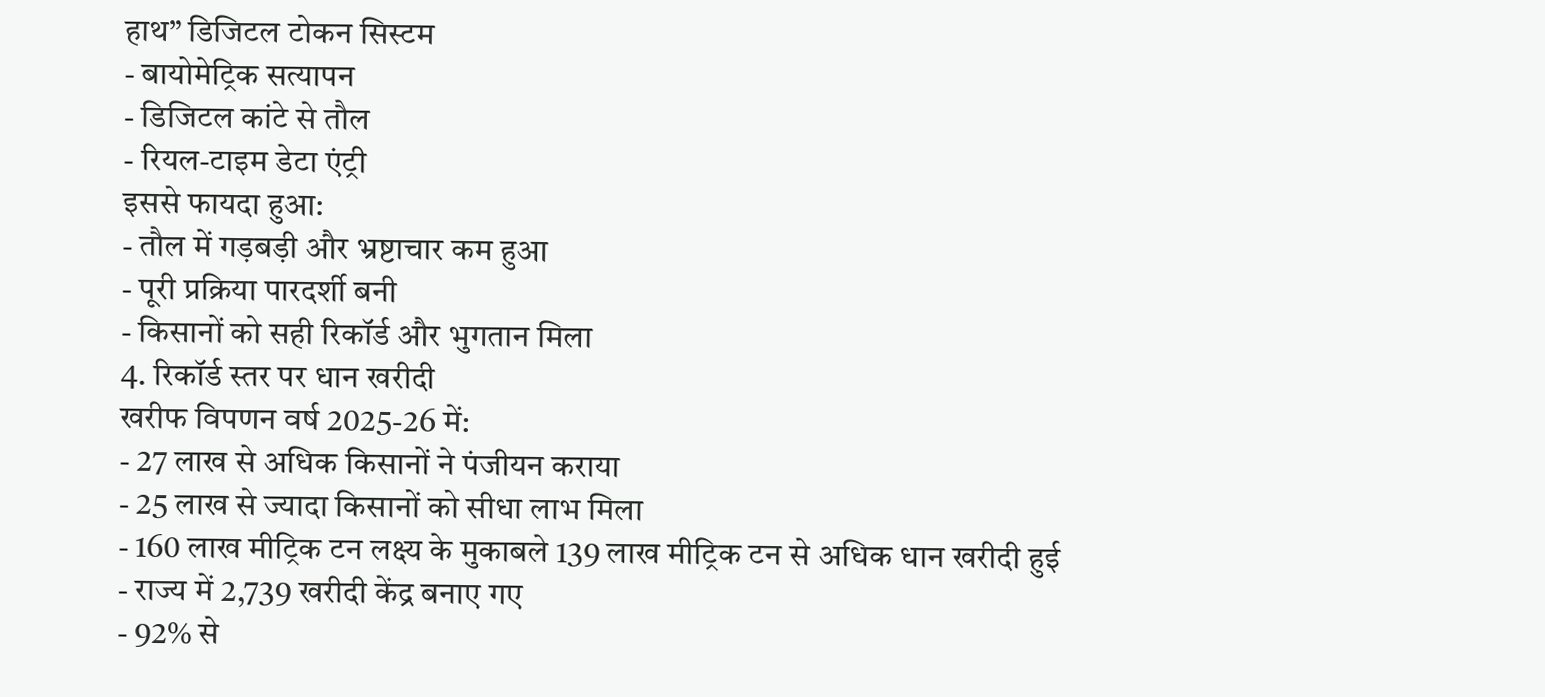हाथ” डिजिटल टोकन सिस्टम
- बायोमेट्रिक सत्यापन
- डिजिटल कांटे से तौल
- रियल-टाइम डेटा एंट्री
इससे फायदा हुआ:
- तौल में गड़बड़ी और भ्रष्टाचार कम हुआ
- पूरी प्रक्रिया पारदर्शी बनी
- किसानों को सही रिकॉर्ड और भुगतान मिला
4. रिकॉर्ड स्तर पर धान खरीदी
खरीफ विपणन वर्ष 2025-26 में:
- 27 लाख से अधिक किसानों ने पंजीयन कराया
- 25 लाख से ज्यादा किसानों को सीधा लाभ मिला
- 160 लाख मीट्रिक टन लक्ष्य के मुकाबले 139 लाख मीट्रिक टन से अधिक धान खरीदी हुई
- राज्य में 2,739 खरीदी केंद्र बनाए गए
- 92% से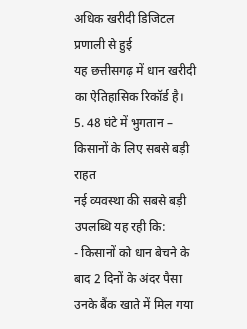अधिक खरीदी डिजिटल प्रणाली से हुई
यह छत्तीसगढ़ में धान खरीदी का ऐतिहासिक रिकॉर्ड है।
5. 48 घंटे में भुगतान – किसानों के लिए सबसे बड़ी राहत
नई व्यवस्था की सबसे बड़ी उपलब्धि यह रही कि:
- किसानों को धान बेचने के बाद 2 दिनों के अंदर पैसा उनके बैंक खाते में मिल गया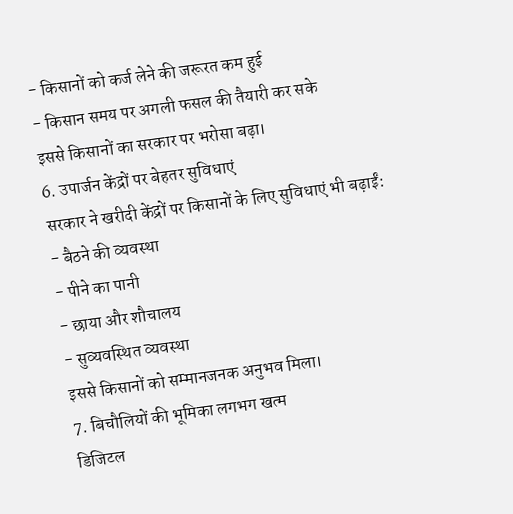- किसानों को कर्ज लेने की जरूरत कम हुई
- किसान समय पर अगली फसल की तैयारी कर सके
इससे किसानों का सरकार पर भरोसा बढ़ा।
6. उपार्जन केंद्रों पर बेहतर सुविधाएं
सरकार ने खरीदी केंद्रों पर किसानों के लिए सुविधाएं भी बढ़ाईं:
- बैठने की व्यवस्था
- पीने का पानी
- छाया और शौचालय
- सुव्यवस्थित व्यवस्था
इससे किसानों को सम्मानजनक अनुभव मिला।
7. बिचौलियों की भूमिका लगभग खत्म
डिजिटल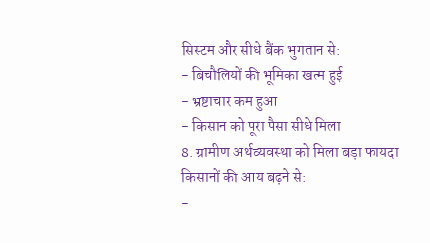सिस्टम और सीधे बैंक भुगतान से:
- बिचौलियों की भूमिका खत्म हुई
- भ्रष्टाचार कम हुआ
- किसान को पूरा पैसा सीधे मिला
8. ग्रामीण अर्थव्यवस्था को मिला बड़ा फायदा
किसानों की आय बढ़ने से:
-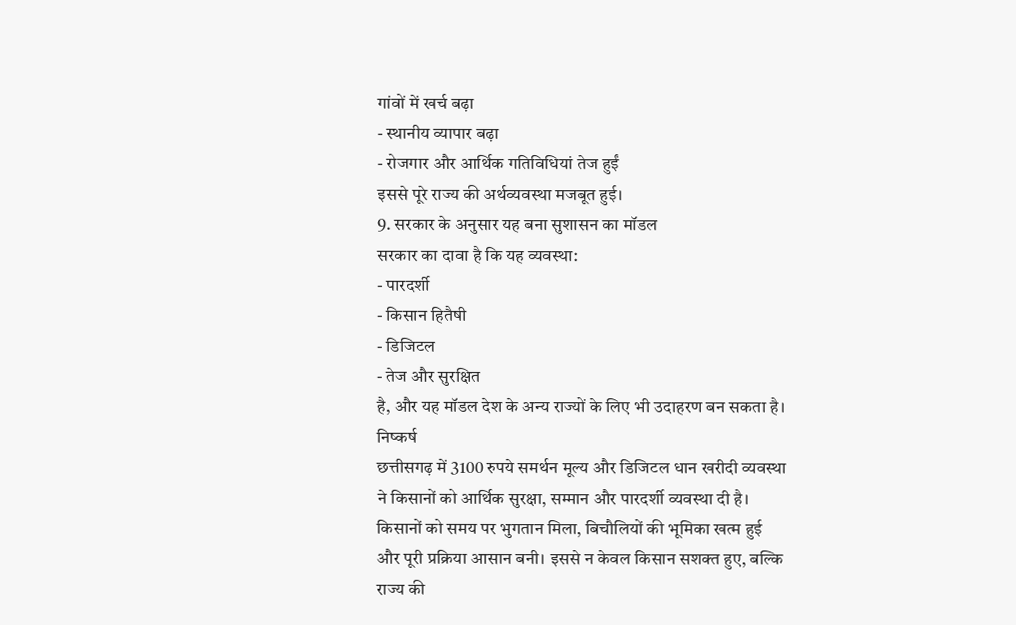गांवों में खर्च बढ़ा
- स्थानीय व्यापार बढ़ा
- रोजगार और आर्थिक गतिविधियां तेज हुईं
इससे पूरे राज्य की अर्थव्यवस्था मजबूत हुई।
9. सरकार के अनुसार यह बना सुशासन का मॉडल
सरकार का दावा है कि यह व्यवस्था:
- पारदर्शी
- किसान हितैषी
- डिजिटल
- तेज और सुरक्षित
है, और यह मॉडल देश के अन्य राज्यों के लिए भी उदाहरण बन सकता है।
निष्कर्ष
छत्तीसगढ़ में 3100 रुपये समर्थन मूल्य और डिजिटल धान खरीदी व्यवस्था ने किसानों को आर्थिक सुरक्षा, सम्मान और पारदर्शी व्यवस्था दी है। किसानों को समय पर भुगतान मिला, बिचौलियों की भूमिका खत्म हुई और पूरी प्रक्रिया आसान बनी। इससे न केवल किसान सशक्त हुए, बल्कि राज्य की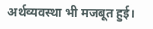अर्थव्यवस्था भी मजबूत हुई।